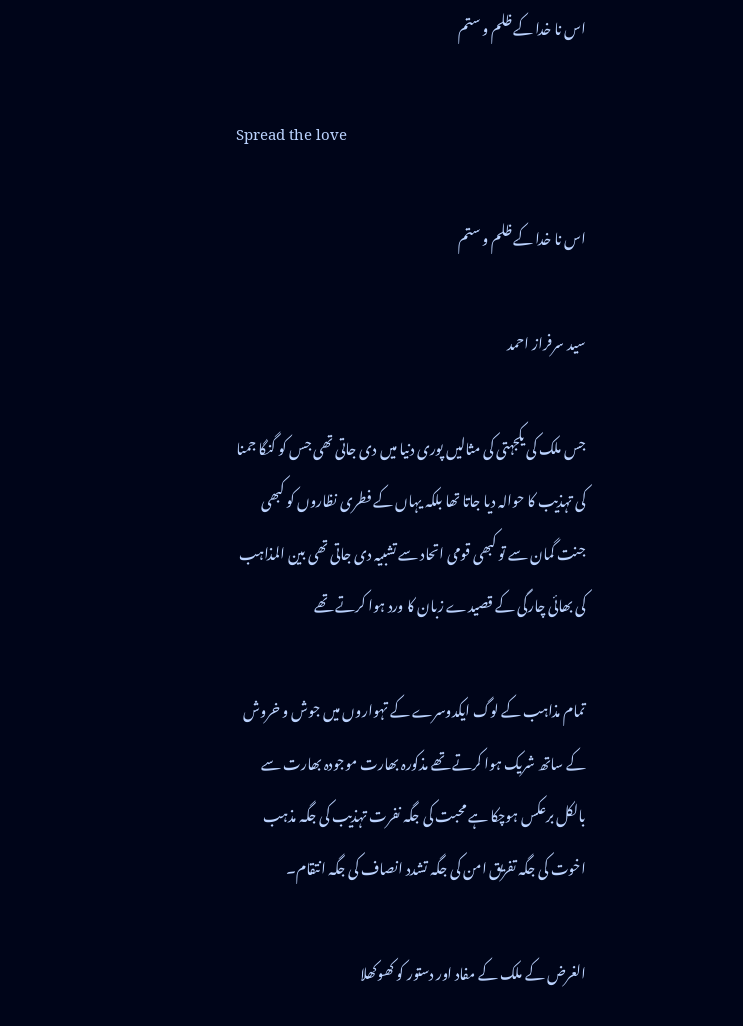اس نا خدا کے ظلم و ستم

Spread the love

اس نا خدا کے ظلم و ستم

سید سرفراز احمد

جس ملک کی یکجہتی کی مثالیں پوری دنیا میں دی جاتی تھی جس کو گنگا جمنا کی تہذیب کا حوالہ دیا جاتا تھا بلکہ یہاں کے فطری نظاروں کو کبھی جنت گمان سے تو کبھی قومی اتحاد سے تشبیہ دی جاتی تھی بین المذاہب کی بھائی چارگی کے قصیدے زبان کا ورد ہوا کرتے تھے

تمام مذاہب کے لوگ ایکدوسرے کے تہواروں میں جوش و خروش کے ساتھ شریک ہوا کرتے تھے مذکورہ بھارت موجودہ بھارت سے بالکل برعکس ہوچکا ہے محبت کی جگہ نفرت تہذیب کی جگہ مذہب اخوت کی جگہ تفریق امن کی جگہ تشدد انصاف کی جگہ انتقام۔

الغرض کے ملک کے مفاد اور دستور کو کھوکھلا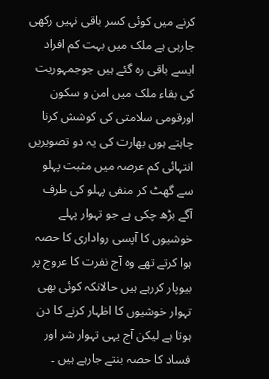کرنے میں کوئی کسر باقی نہیں رکھی جارہی ہے ملک میں بہت کم افراد ایسے باقی رہ گئے ہیں جوجمہوریت کی بقاء ملک میں امن و سکون اورقومی سلامتی کی کوشش کرنا چاہتے ہوں بھارت کی یہ دو تصویریں انتہائی کم عرصہ میں مثبت پہلو سے گھٹ کر منفی پہلو کی طرف آگے بڑھ چکی ہے جو تہوار پہلے خوشیوں کا آپسی رواداری کا حصہ ہوا کرتے تھے وہ آج نفرت کا عروج پر بیوپار کررہے ہیں حالانکہ کوئی بھی تہوار خوشیوں کا اظہار کرنے کا دن ہوتا ہے لیکن آج یہی تہوار شر اور فساد کا حصہ بنتے جارہے ہیں ۔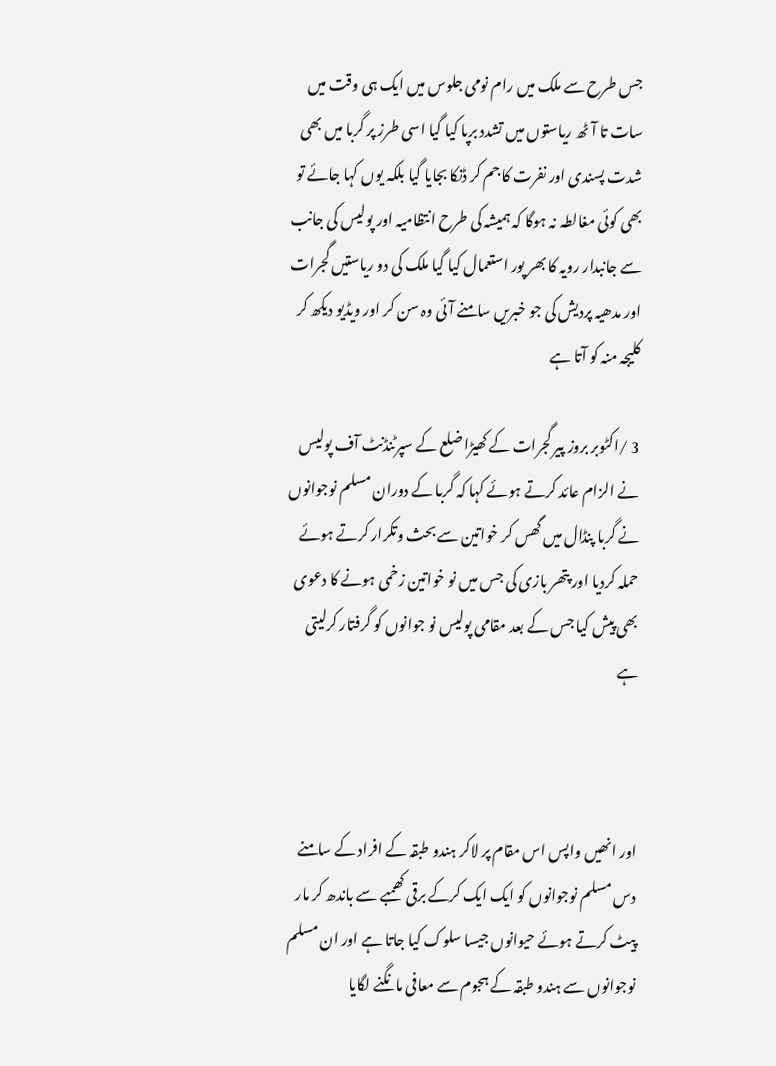جس طرح سے ملک میں رام نومی جلوس میں ایک ہی وقت میں سات تا آٹھ ریاستوں میں تشدد برپا کیا گیا اسی طرز پر گربا میں بھی شدت پسندی اور نفرت کا جم کر ڈنکا بجایا گیا بلکہ یوں کہا جائے تو بھی کوئی مغالطہ نہ ہوگا کہ ہمیشہ کی طرح انتظامیہ اور پولیس کی جانب سے جانبدار رویہ کا بھر پور استعمال کیا گیا ملک کی دو ریاستیں گجرات اور مدھیہ پردیش کی جو خبریں سامنے آئی وہ سن کر اور ویڈیو دیکھ کر کلیجہ منہ کو آتا ہے

3 /اکٹوبر بروز پیر گجرات کے کھیڑا ضلع کے سپرٹنڈنٹ آف پولیس نے الزام عائد کرتے ہوئے کہا کہ گربا کے دوران مسلم نوجوانوں نے گربا پنڈال میں گھس کر خواتین سے بحث وتکرار کرتے ہوئے حملہ کردیا اور پتھر بازی کی جس میں نو خواتین زخمی ہونے کا دعوی بھی پیش کیا جس کے بعد مقامی پولیس نو جوانوں کو گرفتار کرلیتی ہے



اور انھیں واپس اس مقام پر لاکر ہندو طبقہ کے افراد کے سامنے دس مسلم نوجوانوں کو ایک ایک کرکے برقی کھمبے سے باندھ کر مار پیٹ کرتے ہوئے حیوانوں جیسا سلوک کیا جاتا ہے اور ان مسلم نوجوانوں سے ہندو طبقہ کے ہجوم سے معافی مانگنے لگایا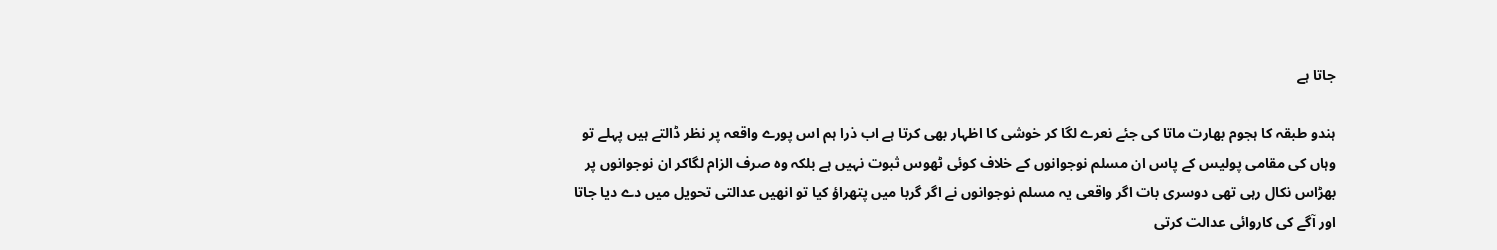جاتا ہے

ہندو طبقہ کا ہجوم بھارت ماتا کی جئے نعرے لگا کر خوشی کا اظہار بھی کرتا ہے اب ذرا ہم اس پورے واقعہ پر نظر ڈالتے ہیں پہلے تو وہاں کی مقامی پولیس کے پاس ان مسلم نوجوانوں کے خلاف کوئی ٹھوس ثبوت نہیں ہے بلکہ وہ صرف الزام لگاکر ان نوجوانوں پر بھڑاس نکال رہی تھی دوسری بات اگر واقعی یہ مسلم نوجوانوں نے اگر گربا میں پتھراؤ کیا تو انھیں عدالتی تحویل میں دے دیا جاتا اور آگے کی کاروائی عدالت کرتی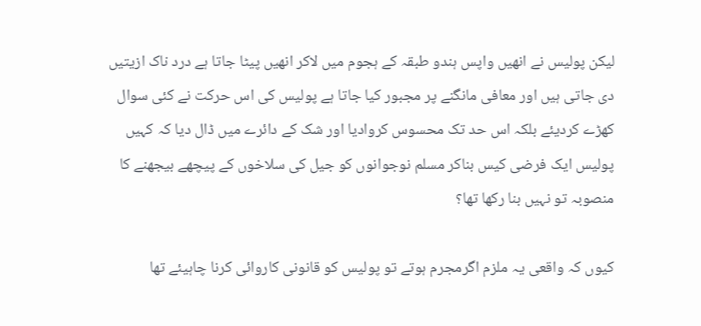لیکن پولیس نے انھیں واپس ہندو طبقہ کے ہجوم میں لاکر انھیں پیٹا جاتا ہے درد ناک ازیتیں دی جاتی ہیں اور معافی مانگنے پر مجبور کیا جاتا ہے پولیس کی اس حرکت نے کئی سوال کھڑے کردیئے بلکہ اس حد تک محسوس کروادیا اور شک کے دائرے میں ڈال دیا کہ کہیں پولیس ایک فرضی کیس بناکر مسلم نوجوانوں کو جیل کی سلاخوں کے پیچھے بیجھنے کا منصوبہ تو نہیں بنا رکھا تھا؟

کیوں کہ واقعی یہ ملزم اگرمجرم ہوتے تو پولیس کو قانونی کاروائی کرنا چاہیئے تھا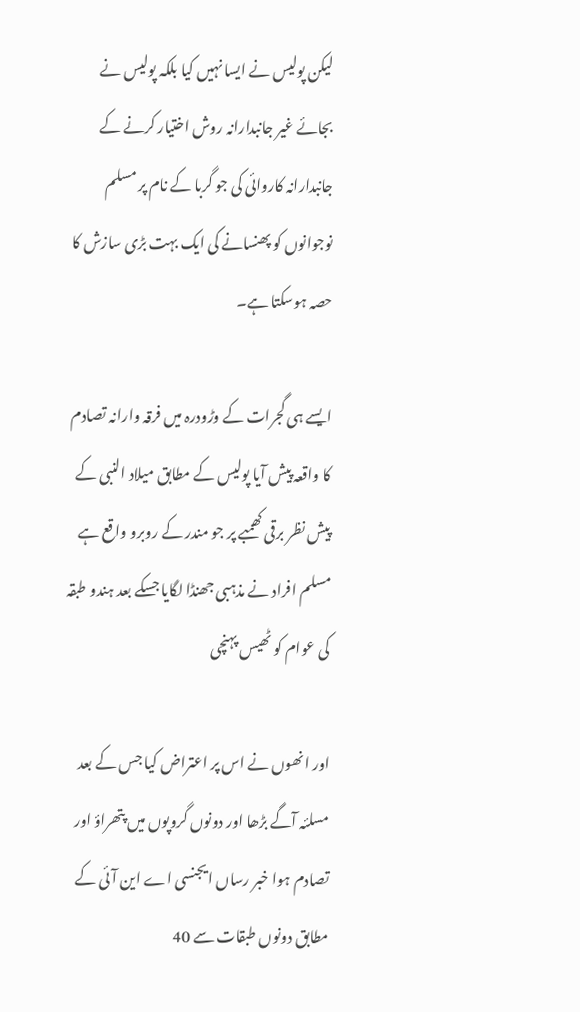لیکن پولیس نے ایسا نہیں کیا بلکہ پولیس نے بجائے غیر جانبدارانہ روش اختیار کرنے کے جانبدارانہ کاروائی کی جو گربا کے نام پر مسلم نوجوانوں کو پھنسانے کی ایک بہت بڑی سازش کا حصہ ہوسکتا ہے۔

ایسے ہی گجرات کے وڑودرہ میں فرقہ وارانہ تصادم کا واقعہ پیش آیا پولیس کے مطابق میلاد النبی کے پیش نظر برقی کھمبے پر جو مندر کے روبرو واقع ہے مسلم افراد نے مذہبی جھنڈا لگایا جسکے بعد ہندو طبقہ کی عوام کو ٹھیس پہنچی

اور انھوں نے اس پر اعتراض کیا جس کے بعد مسلئہ آگے بڑھا اور دونوں گروپوں میں پتھراؤ اور تصادم ہوا خبر رساں ایجنسی اے این آئی کے مطابق دونوں طبقات سے 40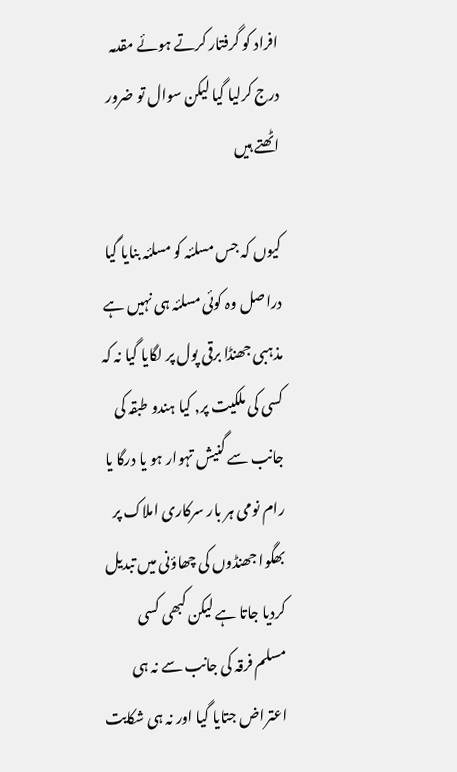افراد کو گرفتار کرتے ہوئے مقدمہ درج کرلیا گیا لیکن سوال تو ضرور اٹھتے ہیں

کیوں کہ جس مسلئہ کو مسلئہ بنایا گیا دراصل وہ کوئی مسلئہ ہی نہیں ہے مذہبی جھنڈا برقی پول پر لگایا گیا نہ کہ کسی کی ملکیت پر, کیا ہندو طبقہ کی جانب سے گنیش تہوار ہو یا درگا یا رام نومی ہر بار سرکاری املاک پر بھگوا جھنڈوں کی چھاؤنی میں تبدیل کردیا جاتا ہے لیکن کبھی کسی مسلم فرقہ کی جانب سے نہ ہی اعتراض جتایا گیا اور نہ ہی شکایت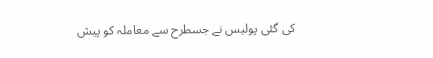کی گئی پولیس نے جسطرح سے معاملہ کو پیش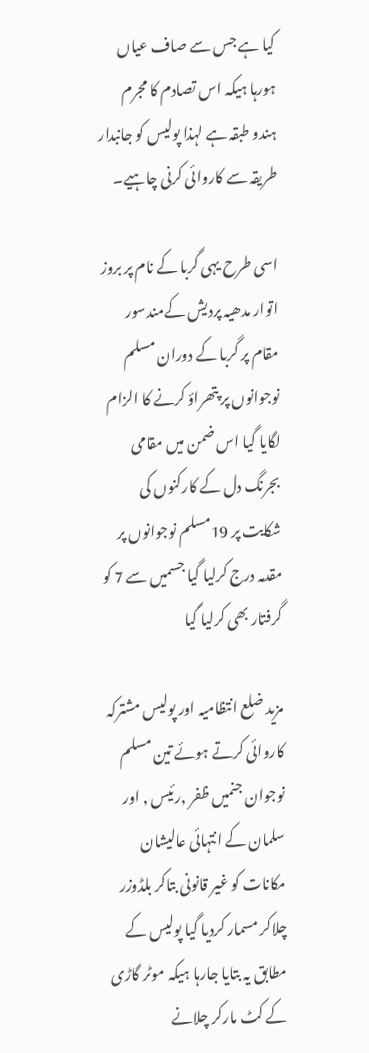کیا ہے جس سے صاف عیاں ہورہا ہیکہ اس تصادم کا مجرم ہندو طبقہ ہے لہذا پولیس کو جانبدار طریقہ سے کاروائی کرنی چاہیے۔

اسی طرح یہی گربا کے نام پر بروز اتوار مدھیہ پردیش کےمندسور مقام پر گربا کے دوران مسلم نوجوانوں پر پتھراؤ کرنے کا الزام لگایا گیا اس ضمن میں مقامی بجرنگ دل کے کارکنوں کی شکایت پر 19مسلم نوجوانوں پر مقدمہ درج کرلیا گیا جسمیں سے 7 کو گرفتار بھی کرلیا گیا

مزید ضلع انتظامیہ اور پولیس مشترکہ کاروائی کرتے ہوئے تین مسلم نوجوان جنمیں ظفر ,رئیس , اور سلمان کے انتہائی عالیشان مکانات کو غیر قانونی بتاکر بلڈوزر چلاکر مسمار کردیا گیا پولیس کے مطابق یہ بتایا جارہا ہیکہ موٹر گاڑی کے کٹ مارکر چلانے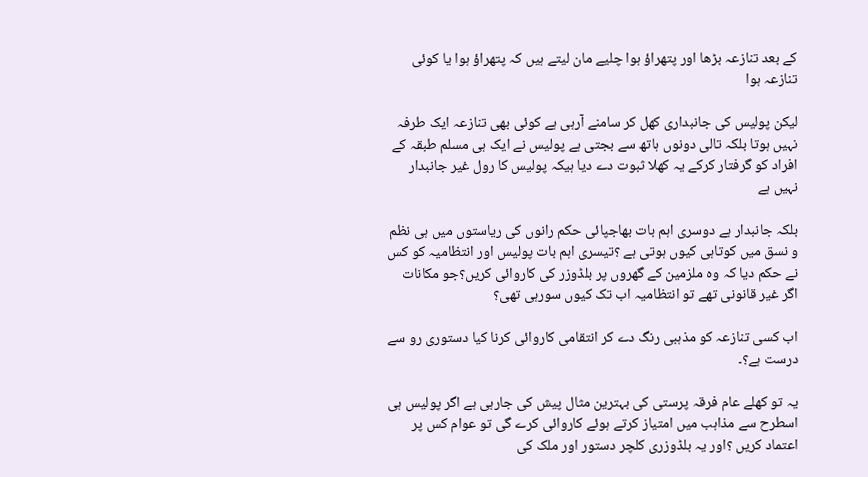کے بعد تنازعہ بڑھا اور پتھراؤ ہوا چلیے مان لیتے ہیں کہ پتھراؤ ہوا یا کوئی تنازعہ ہوا

لیکن پولیس کی جانبداری کھل کر سامنے آرہی ہے کوئی بھی تنازعہ ایک طرفہ نہیں ہوتا بلکہ تالی دونوں ہاتھ سے بجتی ہے پولیس نے ایک ہی مسلم طبقہ کے افراد کو گرفتار کرکے یہ کھلا ثبوت دے دیا ہیکہ پولیس کا رول غیر جانبدار نہیں ہے

بلکہ جانبدار ہے دوسری اہم بات بھاجپائی حکم رانوں کی ریاستوں میں ہی نظم و نسق میں کوتاہی کیوں ہوتی ہے ؟تیسری اہم بات پولیس اور انتظامیہ کو کس نے حکم دیا کہ وہ ملزمین کے گھروں پر بلڈوزر کی کاروائی کریں؟جو مکانات اگر غیر قانونی تھے تو انتظامیہ اب تک کیوں سورہی تھی؟

اب کسی تنازعہ کو مذہبی رنگ دے کر انتقامی کاروائی کرنا کیا دستوری رو سے درست ہے؟۔

یہ تو کھلے عام فرقہ پرستی کی بہترین مثال پیش کی جارہی ہے اگر پولیس ہی اسطرح سے مذاہب میں امتیاز کرتے ہوئے کاروائی کرے گی تو عوام کس پر اعتماد کریں ؟اور یہ بلڈوزری کلچر دستور اور ملک کی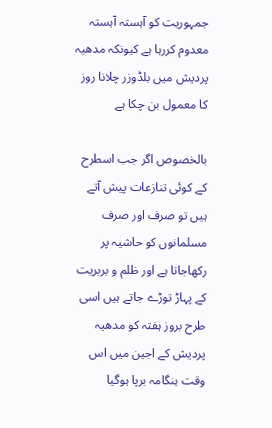جمہوریت کو آہستہ آہستہ معدوم کررہا ہے کیونکہ مدھیہ پردیش میں بلڈوزر چلانا روز کا معمول بن چکا ہے

بالخصوص اگر جب اسطرح کے کوئی تنازعات پیش آتے ہیں تو صرف اور صرف مسلمانوں کو حاشیہ پر رکھاجاتا ہے اور ظلم و بربریت کے پہاڑ توڑے جاتے ہیں اسی طرح بروز ہفتہ کو مدھیہ پردیش کے اجین میں اس وقت ہنگامہ برپا ہوگیا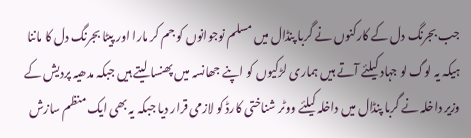جب بجرنگ دل کے کارکنوں نے گربا پنڈال میں مسلم نوجوانوں کو جم کر مارا اور پیٹا بجرنگ دل کا ماننا ہیکہ یہ لوگ لو جہاد کیلئے آتے ہیں ہماری لڑکیوں کو اپنے جھانسہ میں پھنسا لیتے ہیں جبکہ مدھیہ پردیش کے وزیر داخلہ نے گربا پنڈال میں داخلہ کیلئے ووٹر شناختی کارڈ کو لازمی قرار دیا جبکہ یہ بھی ایک منظم سازش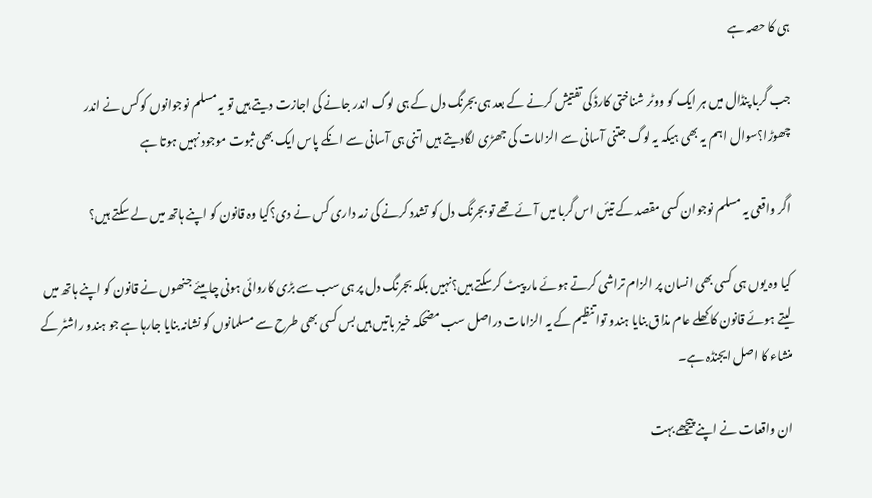ہی کا حصہ ہے

جب گربا پنڈال میں ہر ایک کو ووٹر شناختی کارڈ کی تفتیش کرنے کے بعد ہی بجرنگ دل کے ہی لوگ اندر جانے کی اجازت دیتے ہیں تو یہ مسلم نوجوانوں کو کس نے اندر چھوڑا؟سوال اہم یہ بھی ہیکہ یہ لوگ جتنی آسانی سے الزامات کی جھڑی لگادیتے ہیں اتنی ہی آسانی سے انکے پاس ایک بھی ثبوت موجود نہیں ہوتا ہے

اگر واقعی یہ مسلم نوجوان کسی مقصد کے تیئں اس گربا میں آئے تھے تو بجرنگ دل کو تشدد کرنے کی زمہ داری کس نے دی؟کیا وہ قانون کو اپنے ہاتھ میں لے سکتے ہیں؟

کیا وہ یوں ہی کسی بھی انسان پر الزام تراشی کرتے ہوئے مار پیٹ کرسکتے ہیں؟نہیں بلکہ بجرنگ دل پر ہی سب سے بڑی کاروائی ہونی چاہیئے جنھوں نے قانون کو اپنے ہاتھ میں لیتے ہوئے قانون کا کھلے عام مذاق بنایا ہندو توا تنظیم کے یہ الزامات دراصل سب مضحکہ خیز باتیں ہیں بس کسی بھی طرح سے مسلمانوں کو نشانہ بنایا جارہا ہے جو ہندو راشٹر کے منشاء کا اصل ایجنڈہ ہے۔

ان واقعات نے اپنے پیچھے بہت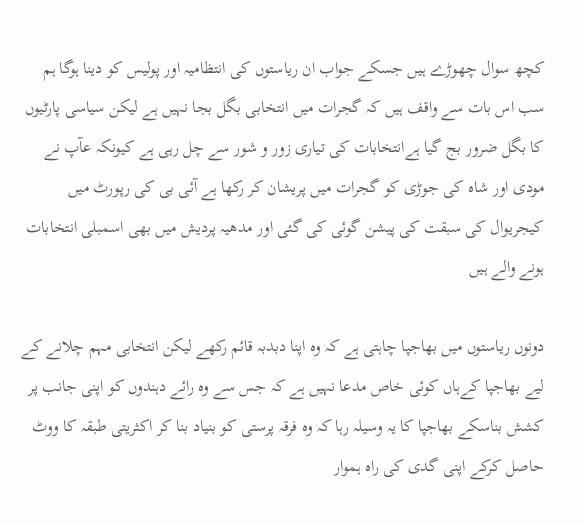کچھ سوال چھوڑے ہیں جسکے جواب ان ریاستوں کی انتظامیہ اور پولیس کو دینا ہوگا ہم سب اس بات سے واقف ہیں کہ گجرات میں انتخابی بگل بجا نہیں ہے لیکن سیاسی پارٹیوں کا بگل ضرور بج گیا ہےانتخابات کی تیاری زور و شور سے چل رہی ہے کیونکہ عآپ نے مودی اور شاہ کی جوڑی کو گجرات میں پریشان کر رکھا ہے آئی بی کی رپورٹ میں کیجریوال کی سبقت کی پیشن گوئی کی گئی اور مدھیہ پردیش میں بھی اسمبلی انتخابات ہونے والے ہیں

دونوں ریاستوں میں بھاجپا چاہتی ہے کہ وہ اپنا دبدبہ قائم رکھے لیکن انتخابی مہم چلانے کے لیے بھاجپا کےہاں کوئی خاص مدعا نہیں ہے کہ جس سے وہ رائے دہندوں کو اپنی جانب پر کشش بناسکے بھاجپا کا یہ وسیلہ رہا کہ وہ فرقہ پرستی کو بنیاد بنا کر اکثریتی طبقہ کا ووٹ حاصل کرکے اپنی گدی کی راہ ہموار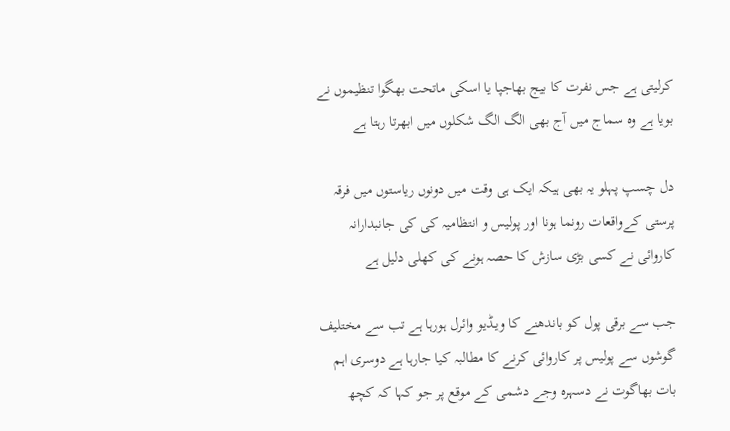کرلیتی ہے جس نفرت کا بیج بھاجپا یا اسکی ماتحت بھگوا تنظیموں نے بویا ہے وہ سماج میں آج بھی الگ الگ شکلوں میں ابھرتا رہتا ہے

دل چسپ پہلو یہ بھی ہیکہ ایک ہی وقت میں دونوں ریاستوں میں فرقہ پرستی کےواقعات رونما ہونا اور پولیس و انتظامیہ کی کی جانبدارانہ کاروائی نے کسی بڑی سازش کا حصہ ہونے کی کھلی دلیل ہے

جب سے برقی پول کو باندھنے کا ویـڈیو وائرل ہورہا ہے تب سے مختلیف گوشوں سے پولیس پر کاروائی کرنے کا مطالبہ کیا جارہا ہے دوسری اہم بات بھاگوت نے دسہرہ وجے دشمی کے موقع پر جو کہا کہ کچھ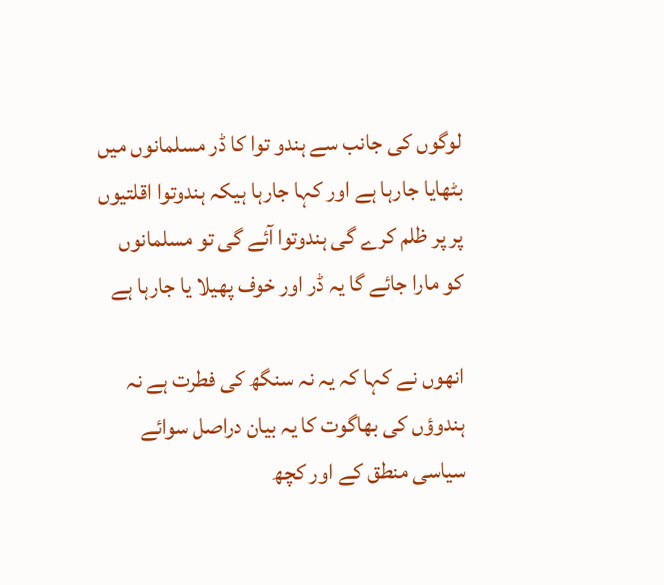لوگوں کی جانب سے ہندو توا کا ڈر مسلمانوں میں بٹھایا جارہا ہے اور کہا جارہا ہیکہ ہندوتوا اقلتیوں پر پر ظلم کرے گی ہندوتوا آئے گی تو مسلمانوں کو مارا جائے گا یہ ڈر اور خوف پھیلا یا جارہا ہے

انھوں نے کہا کہ یہ نہ سنگھ کی فطرت ہے نہ ہندوؤں کی بھاگوت کا یہ بیان دراصل سوائے سیاسی منطق کے اور کچھ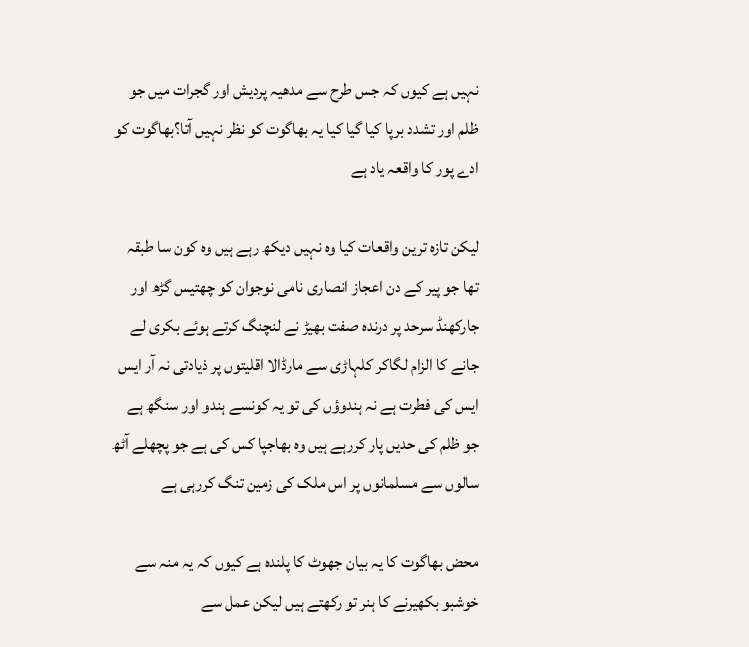نہیں ہے کیوں کہ جس طرح سے مدھیہ پردیش اور گجرات میں جو ظلم اور تشدد برپا کیا گیا کیا یہ بھاگوت کو نظر نہیں آتا؟بھاگوت کو ادے پور کا واقعہ یاد ہے

لیکن تازہ ترین واقعات کیا وہ نہیں دیکھ رہے ہیں وہ کون سا طبقہ تھا جو پیر کے دن اعجاز انصاری نامی نوجوان کو چھتیس گڑھ اور جارکھنڈ سرحد پر درندہ صفت بھیڑ نے لنچنگ کرتے ہوئے بکری لے جانے کا الزام لگاکر کلہاڑی سے مارڈالا اقلیتوں پر ذیادتی نہ آر ایس ایس کی فطرت ہے نہ ہندوؤں کی تو یہ کونسے ہندو اور سنگھ ہے جو ظلم کی حدیں پار کررہے ہیں وہ بھاجپا کس کی ہے جو پچھلے آٹھ سالوں سے مسلمانوں پر اس ملک کی زمین تنگ کررہی ہے

محض بھاگوت کا یہ بیان جھوٹ کا پلندہ ہے کیوں کہ یہ منہ سے خوشبو بکھیرنے کا ہنر تو رکھتے ہیں لیکن عمل سے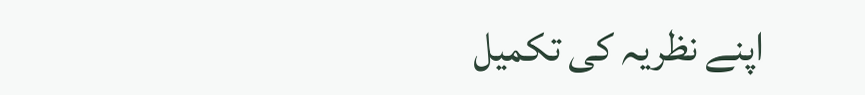اپنے نظریہ کی تکمیل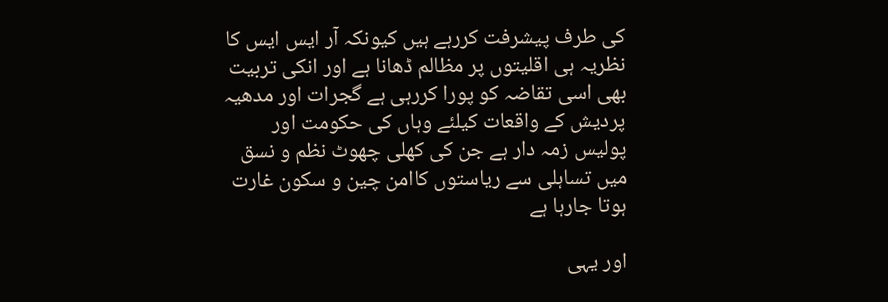کی طرف پیشرفت کررہے ہیں کیونکہ آر ایس ایس کا نظریہ ہی اقلیتوں پر مظالم ڈھانا ہے اور انکی تربیت بھی اسی تقاضہ کو پورا کررہی ہے گجرات اور مدھیہ پردیش کے واقعات کیلئے وہاں کی حکومت اور پولیس زمہ دار ہے جن کی کھلی چھوٹ نظم و نسق میں تساہلی سے ریاستوں کاامن چین و سکون غارت ہوتا جارہا ہے

اور یہی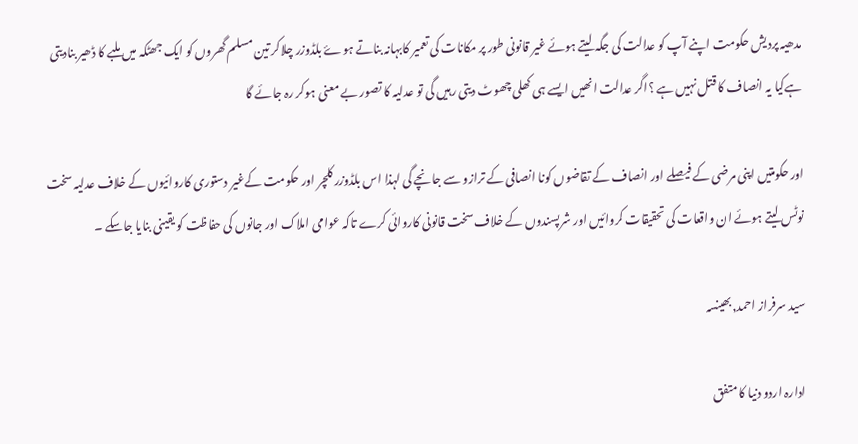مدھیہ پردیش حکومت اپنے آپ کو عدالت کی جگہ لیتے ہوئے غیر قانونی طور پر مکانات کی تعمیر کابہانہ بناتے ہوۓ بلڈوزر چلاکر تین مسلم گھروں کو ایک جھٹکہ میں ملبے کا ڈھیر بنادیتی ہےکیا یہ انصاف کا قتل نہیں ہے ؟اگر عدالت انھیں ایسے ہی کھلی چھوٹ دیتی رہیں گی تو عدلیہ کا تصور بے معنی ہوکر رہ جائے گا

اور حکومتیں اپنی مرضی کے فیصلے اور انصاف کے تقاضوں کونا انصافی کے ترازو سے جانچے گی لہذا اس بلڈوزر کلچر اور حکومت کےغیر دستوری کاروائیوں کے خلاف عدلیہ سخت نوٹس لیتے ہوئے ان واقعات کی تحقیقات کروائیں اور شرپسندوں کے خلاف سخت قانونی کاروائی کرے تاکہ عوامی املاک اور جانوں کی حفاظت کو یقینی بنایا جاسکے ۔

سید سرفراز احمد,بھینسہ

ادارہ اردو دنیا کا متفق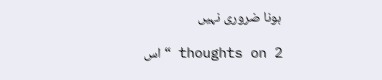ہونا ضروری نہیں

2 thoughts on “اس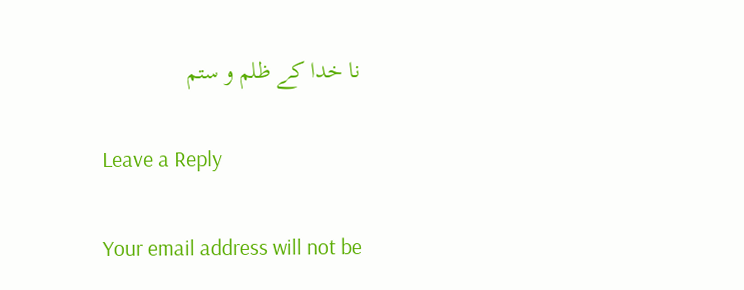نا خدا کے ظلم و ستم

Leave a Reply

Your email address will not be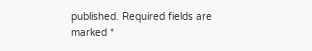published. Required fields are marked *